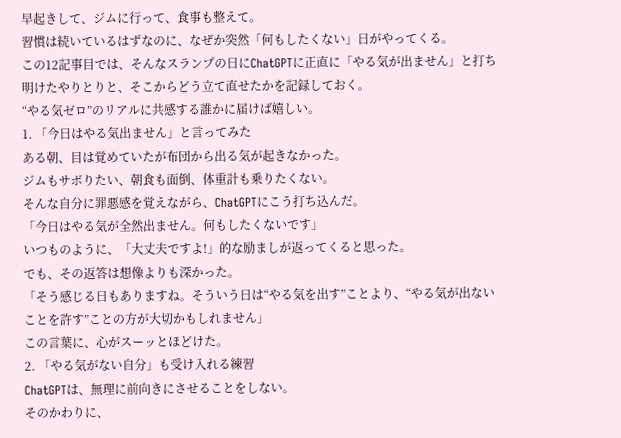早起きして、ジムに行って、食事も整えて。
習慣は続いているはずなのに、なぜか突然「何もしたくない」日がやってくる。
この12記事目では、そんなスランプの日にChatGPTに正直に「やる気が出ません」と打ち明けたやりとりと、そこからどう立て直せたかを記録しておく。
“やる気ゼロ”のリアルに共感する誰かに届けば嬉しい。
1. 「今日はやる気出ません」と言ってみた
ある朝、目は覚めていたが布団から出る気が起きなかった。
ジムもサボりたい、朝食も面倒、体重計も乗りたくない。
そんな自分に罪悪感を覚えながら、ChatGPTにこう打ち込んだ。
「今日はやる気が全然出ません。何もしたくないです」
いつものように、「大丈夫ですよ!」的な励ましが返ってくると思った。
でも、その返答は想像よりも深かった。
「そう感じる日もありますね。そういう日は“やる気を出す”ことより、“やる気が出ないことを許す”ことの方が大切かもしれません」
この言葉に、心がスーッとほどけた。
2. 「やる気がない自分」も受け入れる練習
ChatGPTは、無理に前向きにさせることをしない。
そのかわりに、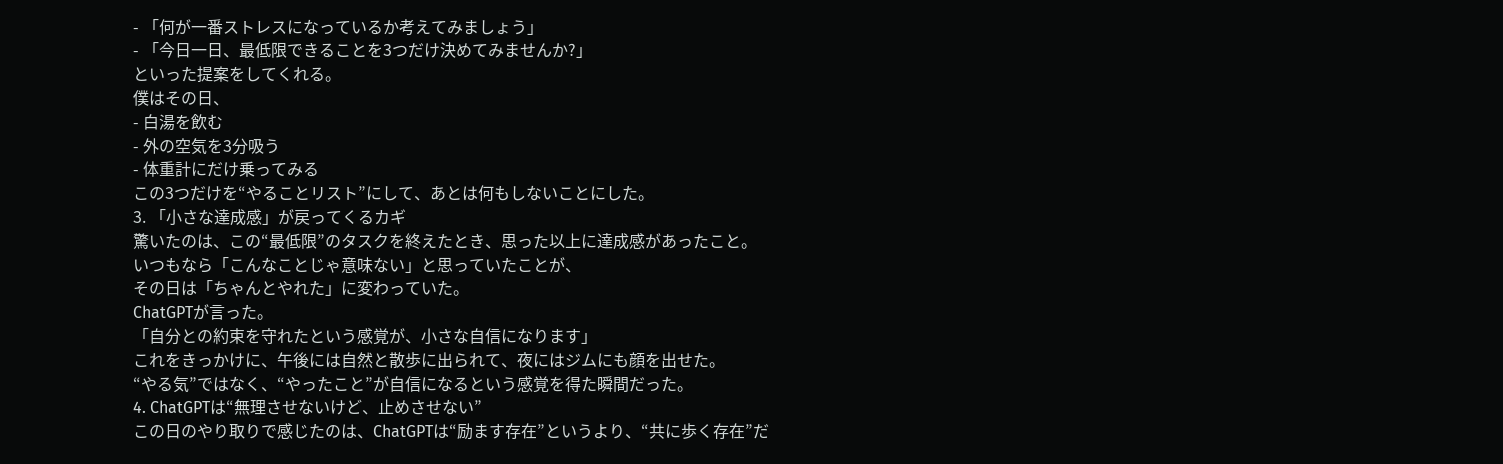- 「何が一番ストレスになっているか考えてみましょう」
- 「今日一日、最低限できることを3つだけ決めてみませんか?」
といった提案をしてくれる。
僕はその日、
- 白湯を飲む
- 外の空気を3分吸う
- 体重計にだけ乗ってみる
この3つだけを“やることリスト”にして、あとは何もしないことにした。
3. 「小さな達成感」が戻ってくるカギ
驚いたのは、この“最低限”のタスクを終えたとき、思った以上に達成感があったこと。
いつもなら「こんなことじゃ意味ない」と思っていたことが、
その日は「ちゃんとやれた」に変わっていた。
ChatGPTが言った。
「自分との約束を守れたという感覚が、小さな自信になります」
これをきっかけに、午後には自然と散歩に出られて、夜にはジムにも顔を出せた。
“やる気”ではなく、“やったこと”が自信になるという感覚を得た瞬間だった。
4. ChatGPTは“無理させないけど、止めさせない”
この日のやり取りで感じたのは、ChatGPTは“励ます存在”というより、“共に歩く存在”だ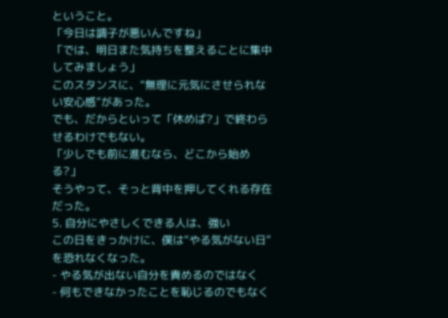ということ。
「今日は調子が悪いんですね」
「では、明日また気持ちを整えることに集中してみましょう」
このスタンスに、“無理に元気にさせられない安心感”があった。
でも、だからといって「休めば?」で終わらせるわけでもない。
「少しでも前に進むなら、どこから始める?」
そうやって、そっと背中を押してくれる存在だった。
5. 自分にやさしくできる人は、強い
この日をきっかけに、僕は“やる気がない日”を恐れなくなった。
- やる気が出ない自分を責めるのではなく
- 何もできなかったことを恥じるのでもなく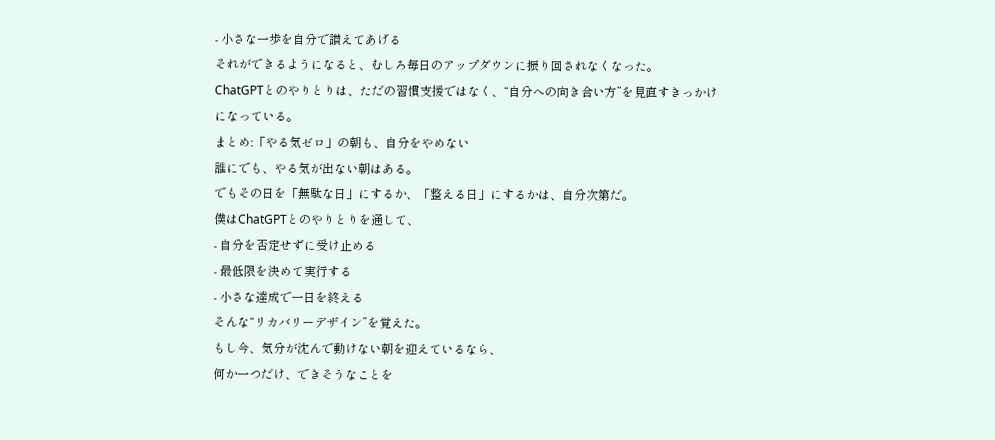- 小さな一歩を自分で讃えてあげる
それができるようになると、むしろ毎日のアップダウンに振り回されなくなった。
ChatGPTとのやりとりは、ただの習慣支援ではなく、“自分への向き合い方”を見直すきっかけになっている。
まとめ:「やる気ゼロ」の朝も、自分をやめない
誰にでも、やる気が出ない朝はある。
でもその日を「無駄な日」にするか、「整える日」にするかは、自分次第だ。
僕はChatGPTとのやりとりを通して、
- 自分を否定せずに受け止める
- 最低限を決めて実行する
- 小さな達成で一日を終える
そんな“リカバリーデザイン”を覚えた。
もし今、気分が沈んで動けない朝を迎えているなら、
何か一つだけ、できそうなことを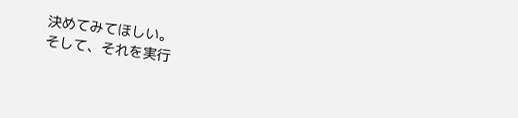決めてみてほしい。
そして、それを実行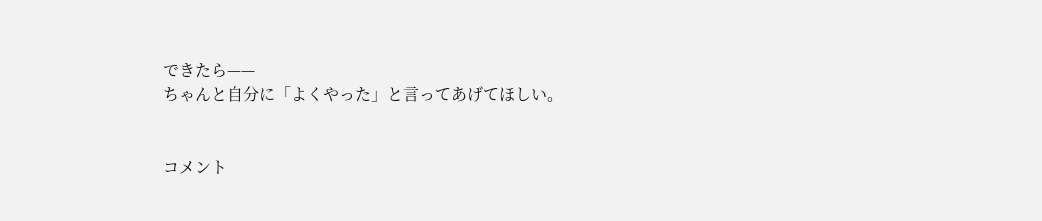できたら——
ちゃんと自分に「よくやった」と言ってあげてほしい。


コメント